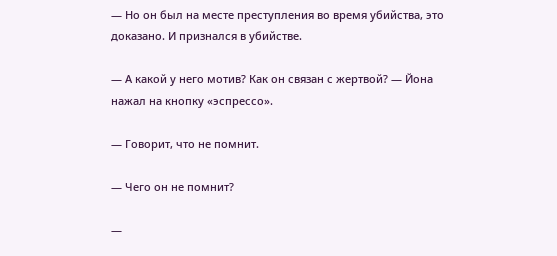— Но он был на месте преступления во время убийства, это доказано. И признался в убийстве.

— А какой у него мотив? Как он связан с жертвой? — Йона нажал на кнопку «эспрессо».

— Говорит, что не помнит.

— Чего он не помнит?

—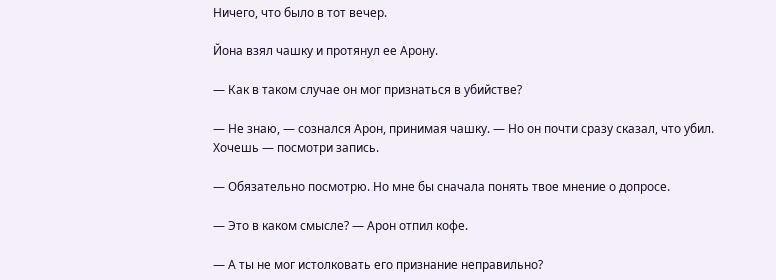Ничего, что было в тот вечер.

Йона взял чашку и протянул ее Арону.

— Как в таком случае он мог признаться в убийстве?

— Не знаю, — сознался Арон, принимая чашку. — Но он почти сразу сказал, что убил. Хочешь — посмотри запись.

— Обязательно посмотрю. Но мне бы сначала понять твое мнение о допросе.

— Это в каком смысле? — Арон отпил кофе.

— А ты не мог истолковать его признание неправильно?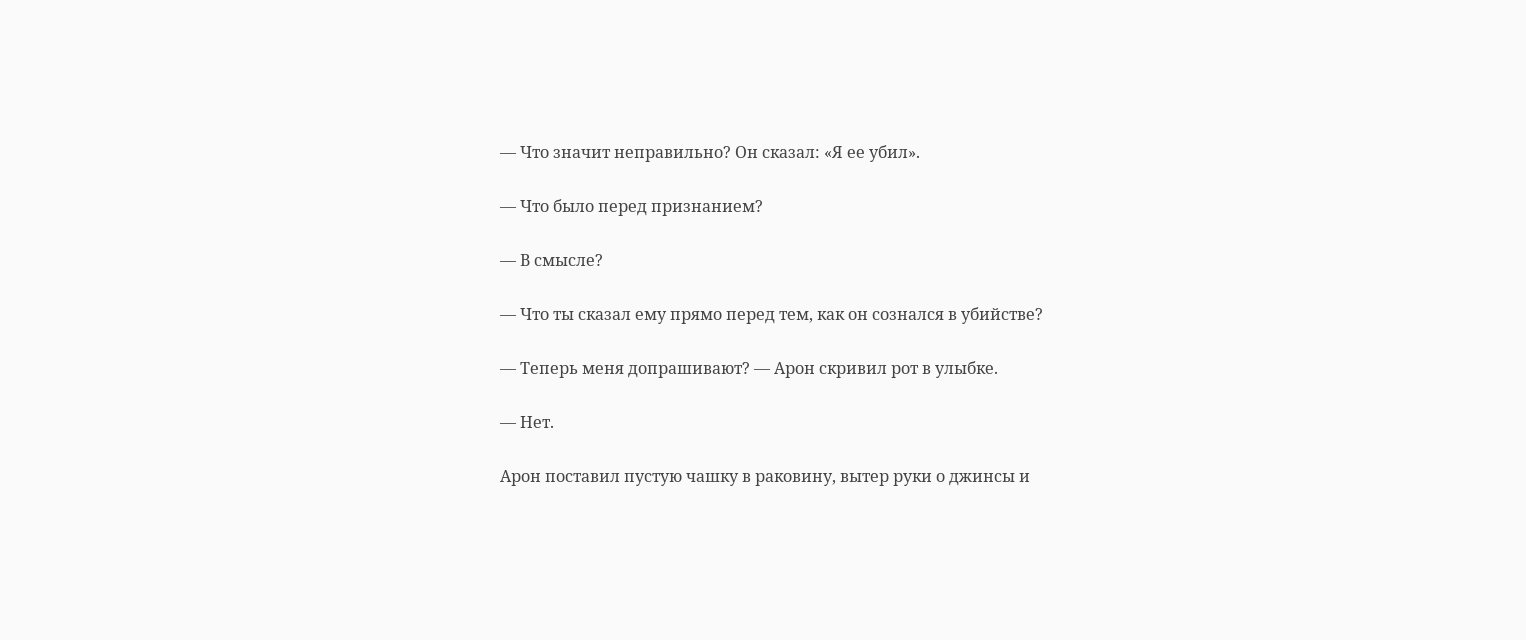— Что значит неправильно? Он сказал: «Я ее убил».

— Что было перед признанием?

— В смысле?

— Что ты сказал ему прямо перед тем, как он сознался в убийстве?

— Теперь меня допрашивают? — Арон скривил рот в улыбке.

— Нет.

Арон поставил пустую чашку в раковину, вытер руки о джинсы и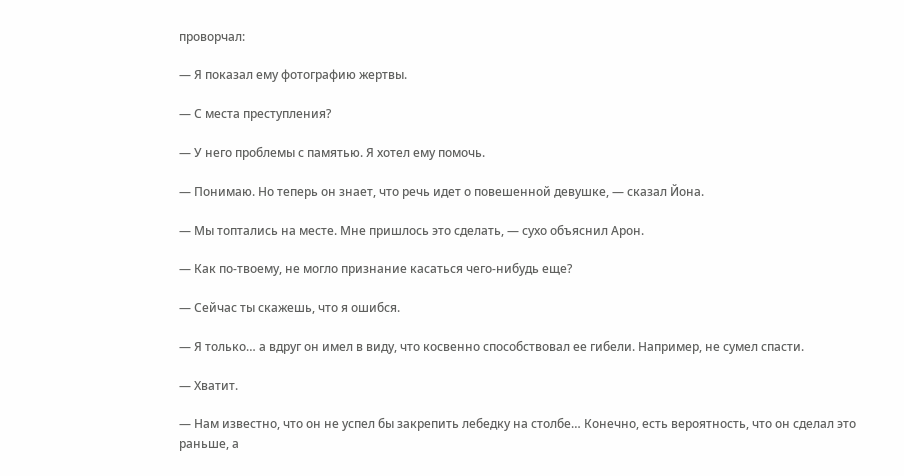проворчал:

— Я показал ему фотографию жертвы.

— С места преступления?

— У него проблемы с памятью. Я хотел ему помочь.

— Понимаю. Но теперь он знает, что речь идет о повешенной девушке, — сказал Йона.

— Мы топтались на месте. Мне пришлось это сделать, — сухо объяснил Арон.

— Как по-твоему, не могло признание касаться чего-нибудь еще?

— Сейчас ты скажешь, что я ошибся.

— Я только… а вдруг он имел в виду, что косвенно способствовал ее гибели. Например, не сумел спасти.

— Хватит.

— Нам известно, что он не успел бы закрепить лебедку на столбе… Конечно, есть вероятность, что он сделал это раньше, а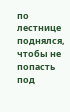по лестнице поднялся, чтобы не попасть под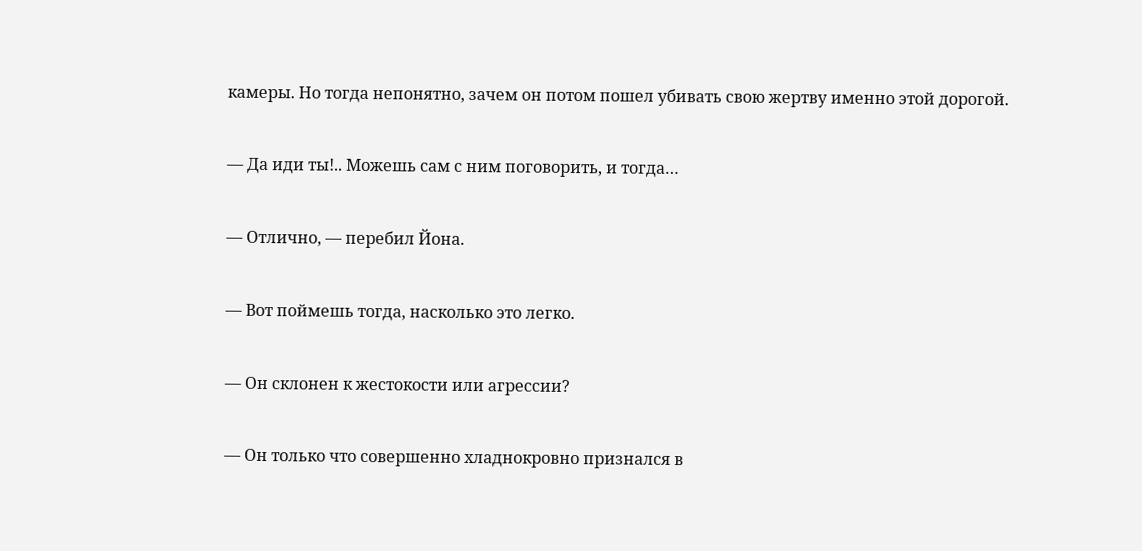камеры. Но тогда непонятно, зачем он потом пошел убивать свою жертву именно этой дорогой.

— Да иди ты!.. Можешь сам с ним поговорить, и тогда…

— Отлично, — перебил Йона.

— Вот поймешь тогда, насколько это легко.

— Он склонен к жестокости или агрессии?

— Он только что совершенно хладнокровно признался в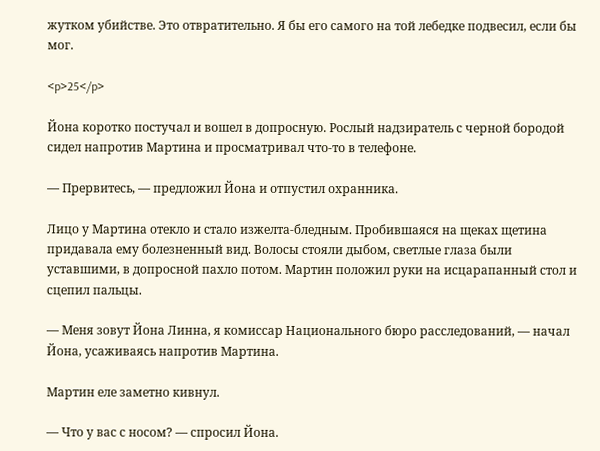жутком убийстве. Это отвратительно. Я бы его самого на той лебедке подвесил, если бы мог.

<p>25</p>

Йона коротко постучал и вошел в допросную. Рослый надзиратель с черной бородой сидел напротив Мартина и просматривал что-то в телефоне.

— Прервитесь, — предложил Йона и отпустил охранника.

Лицо у Мартина отекло и стало изжелта-бледным. Пробившаяся на щеках щетина придавала ему болезненный вид. Волосы стояли дыбом, светлые глаза были уставшими, в допросной пахло потом. Мартин положил руки на исцарапанный стол и сцепил пальцы.

— Меня зовут Йона Линна, я комиссар Национального бюро расследований, — начал Йона, усаживаясь напротив Мартина.

Мартин еле заметно кивнул.

— Что у вас с носом? — спросил Йона.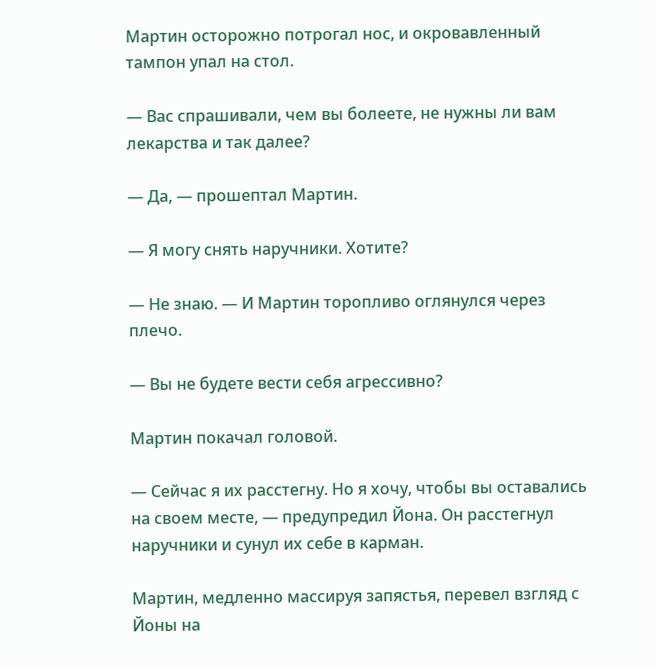Мартин осторожно потрогал нос, и окровавленный тампон упал на стол.

— Вас спрашивали, чем вы болеете, не нужны ли вам лекарства и так далее?

— Да, — прошептал Мартин.

— Я могу снять наручники. Хотите?

— Не знаю. — И Мартин торопливо оглянулся через плечо.

— Вы не будете вести себя агрессивно?

Мартин покачал головой.

— Сейчас я их расстегну. Но я хочу, чтобы вы оставались на своем месте, — предупредил Йона. Он расстегнул наручники и сунул их себе в карман.

Мартин, медленно массируя запястья, перевел взгляд с Йоны на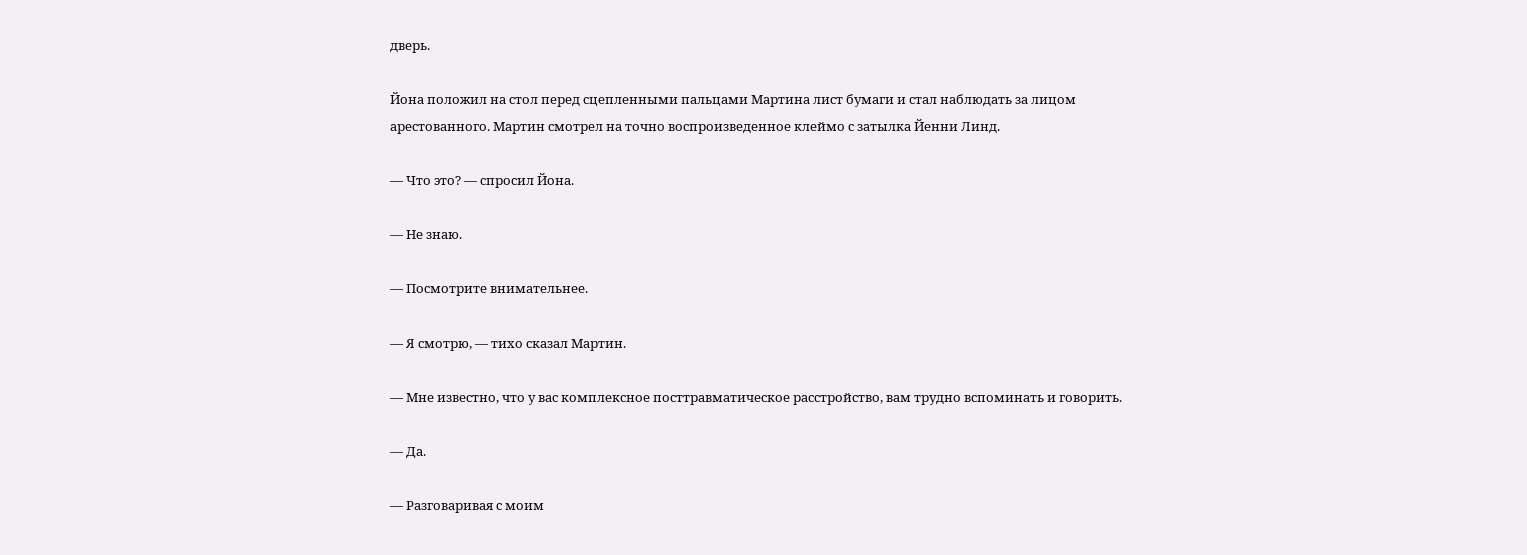дверь.

Йона положил на стол перед сцепленными пальцами Мартина лист бумаги и стал наблюдать за лицом арестованного. Мартин смотрел на точно воспроизведенное клеймо с затылка Йенни Линд.

— Что это? — спросил Йона.

— Не знаю.

— Посмотрите внимательнее.

— Я смотрю, — тихо сказал Мартин.

— Мне известно, что у вас комплексное посттравматическое расстройство, вам трудно вспоминать и говорить.

— Да.

— Разговаривая с моим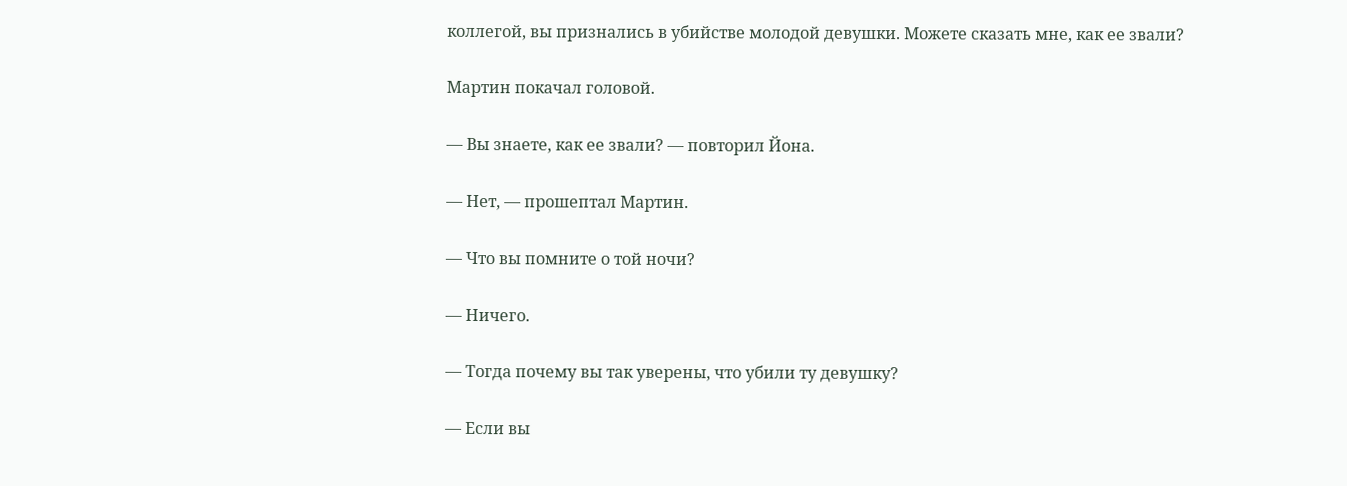коллегой, вы признались в убийстве молодой девушки. Можете сказать мне, как ее звали?

Мартин покачал головой.

— Вы знаете, как ее звали? — повторил Йона.

— Нет, — прошептал Мартин.

— Что вы помните о той ночи?

— Ничего.

— Тогда почему вы так уверены, что убили ту девушку?

— Если вы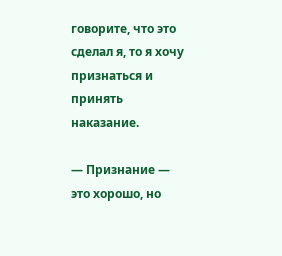говорите, что это сделал я, то я хочу признаться и принять наказание.

— Признание — это хорошо, но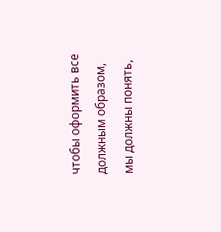чтобы оформить все должным образом, мы должны понять,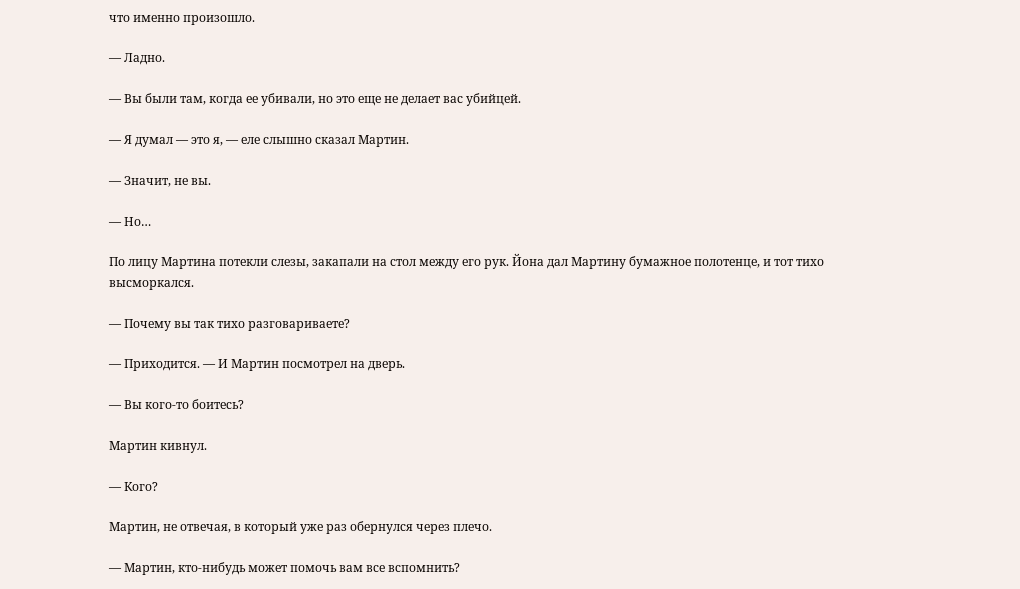что именно произошло.

— Ладно.

— Вы были там, когда ее убивали, но это еще не делает вас убийцей.

— Я думал — это я, — еле слышно сказал Мартин.

— Значит, не вы.

— Но…

По лицу Мартина потекли слезы, закапали на стол между его рук. Йона дал Мартину бумажное полотенце, и тот тихо высморкался.

— Почему вы так тихо разговариваете?

— Приходится. — И Мартин посмотрел на дверь.

— Вы кого-то боитесь?

Мартин кивнул.

— Кого?

Мартин, не отвечая, в который уже раз обернулся через плечо.

— Мартин, кто-нибудь может помочь вам все вспомнить?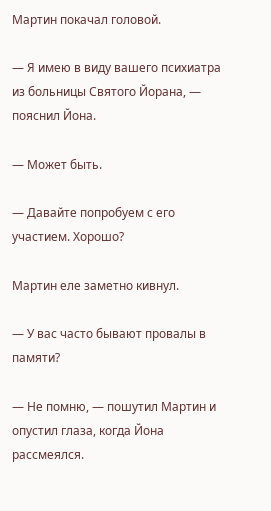Мартин покачал головой.

— Я имею в виду вашего психиатра из больницы Святого Йорана, — пояснил Йона.

— Может быть.

— Давайте попробуем с его участием. Хорошо?

Мартин еле заметно кивнул.

— У вас часто бывают провалы в памяти?

— Не помню, — пошутил Мартин и опустил глаза, когда Йона рассмеялся.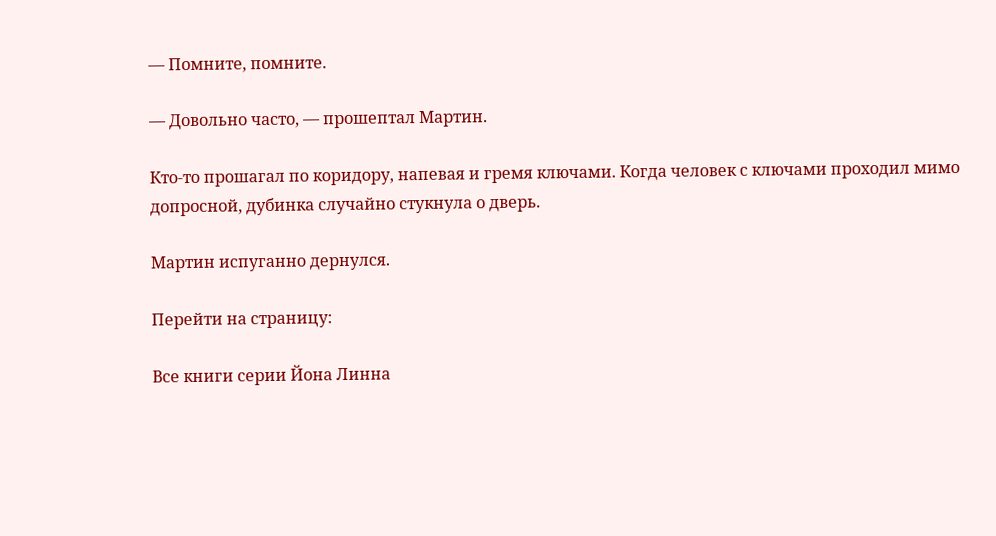— Помните, помните.

— Довольно часто, — прошептал Мартин.

Кто-то прошагал по коридору, напевая и гремя ключами. Когда человек с ключами проходил мимо допросной, дубинка случайно стукнула о дверь.

Мартин испуганно дернулся.

Перейти на страницу:

Все книги серии Йона Линна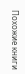Похожие книги